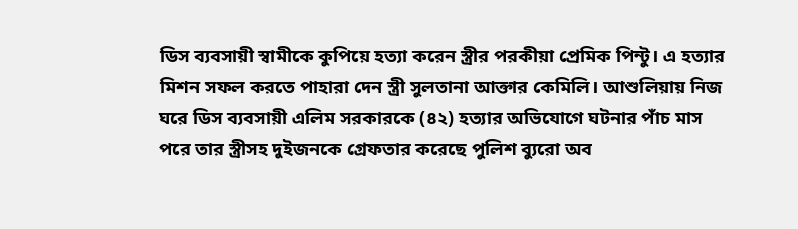ডিস ব্যবসায়ী স্বামীকে কুপিয়ে হত্যা করেন স্ত্রীর পরকীয়া প্রেমিক পিন্টু। এ হত্যার মিশন সফল করতে পাহারা দেন স্ত্রী সুলতানা আক্তার কেমিলি। আশুলিয়ায় নিজ ঘরে ডিস ব্যবসায়ী এলিম সরকারকে (৪২) হত্যার অভিযোগে ঘটনার পাঁচ মাস পরে তার স্ত্রীসহ দুইজনকে গ্রেফতার করেছে পুলিশ ব্যুরো অব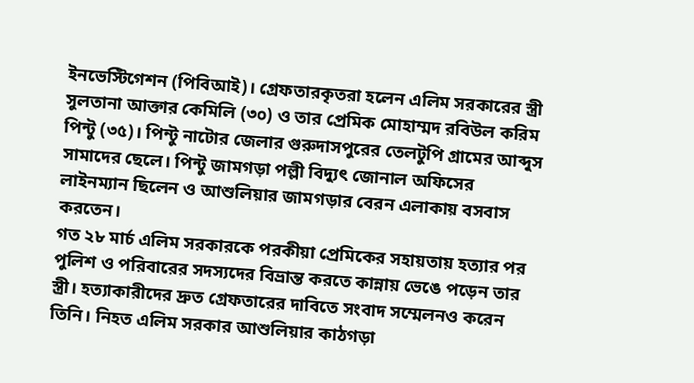ইনভেস্টিগেশন (পিবিআই)। গ্রেফতারকৃতরা হলেন এলিম সরকারের স্ত্রী সুলতানা আক্তার কেমিলি (৩০) ও তার প্রেমিক মোহাম্মদ রবিউল করিম পিন্টু (৩৫)। পিন্টু নাটোর জেলার গুরুদাসপুরের তেলটুপি গ্রামের আব্দুস সামাদের ছেলে। পিন্টু জামগড়া পল্লী বিদ্যুৎ জোনাল অফিসের লাইনম্যান ছিলেন ও আশুলিয়ার জামগড়ার বেরন এলাকায় বসবাস করতেন।
গত ২৮ মার্চ এলিম সরকারকে পরকীয়া প্রেমিকের সহায়তায় হত্যার পর পুলিশ ও পরিবারের সদস্যদের বিভ্রান্ত করতে কান্নায় ভেঙে পড়েন তার স্ত্রী। হত্যাকারীদের দ্রুত গ্রেফতারের দাবিতে সংবাদ সম্মেলনও করেন তিনি। নিহত এলিম সরকার আশুলিয়ার কাঠগড়া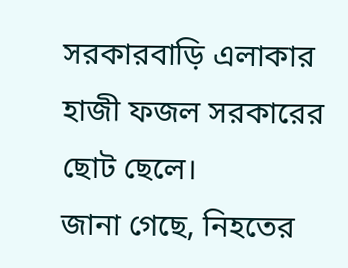সরকারবাড়ি এলাকার হাজী ফজল সরকারের ছোট ছেলে।
জানা গেছে, নিহতের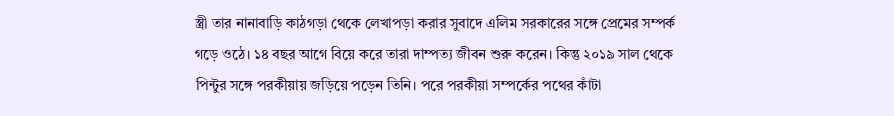স্ত্রী তার নানাবাড়ি কাঠগড়া থেকে লেখাপড়া করার সুবাদে এলিম সরকারের সঙ্গে প্রেমের সম্পর্ক গড়ে ওঠে। ১৪ বছর আগে বিয়ে করে তারা দাম্পত্য জীবন শুরু করেন। কিন্তু ২০১৯ সাল থেকে পিন্টুর সঙ্গে পরকীয়ায় জড়িয়ে পড়েন তিনি। পরে পরকীয়া সম্পর্কের পথের কাঁটা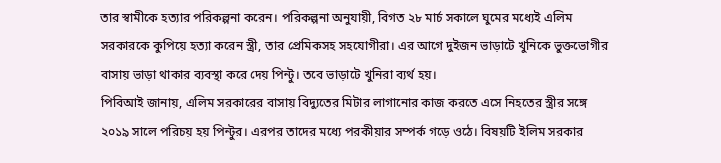তার স্বামীকে হত্যার পরিকল্পনা করেন। পরিকল্পনা অনুযায়ী, বিগত ২৮ মার্চ সকালে ঘুমের মধ্যেই এলিম সরকারকে কুপিয়ে হত্যা করেন স্ত্রী, তার প্রেমিকসহ সহযোগীরা। এর আগে দুইজন ভাড়াটে খুনিকে ভুক্তভোগীর বাসায় ভাড়া থাকার ব্যবস্থা করে দেয় পিন্টু। তবে ভাড়াটে খুনিরা ব্যর্থ হয়।
পিবিআই জানায়, এলিম সরকারের বাসায় বিদ্যুতের মিটার লাগানোর কাজ করতে এসে নিহতের স্ত্রীর সঙ্গে ২০১৯ সালে পরিচয় হয় পিন্টুর। এরপর তাদের মধ্যে পরকীয়ার সম্পর্ক গড়ে ওঠে। বিষয়টি ইলিম সরকার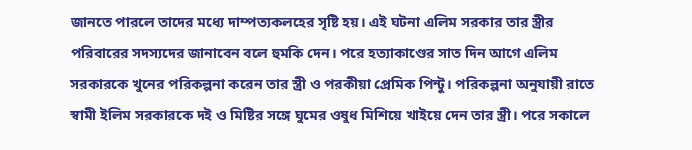জানতে পারলে তাদের মধ্যে দাম্পত্যকলহের সৃষ্টি হয়। এই ঘটনা এলিম সরকার তার স্ত্রীর পরিবারের সদস্যদের জানাবেন বলে হুমকি দেন। পরে হত্যাকাণ্ডের সাত দিন আগে এলিম সরকারকে খুনের পরিকল্পনা করেন তার স্ত্রী ও পরকীয়া প্রেমিক পিন্টু। পরিকল্পনা অনুযায়ী রাতে স্বামী ইলিম সরকারকে দই ও মিষ্টির সঙ্গে ঘুমের ওষুধ মিশিয়ে খাইয়ে দেন তার স্ত্রী। পরে সকালে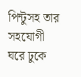পিন্টুসহ তার সহযোগী ঘরে ঢুকে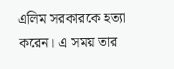এলিম সরকারকে হত্যা করেন। এ সময় তার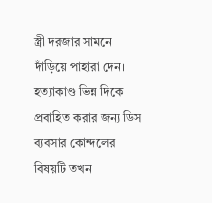স্ত্রী দরজার সামনে দাঁড়িয়ে পাহারা দেন। হত্যাকাণ্ড ভিন্ন দিকে প্রবাহিত করার জন্য ডিস ব্যবসার কোন্দলের বিষয়টি তখন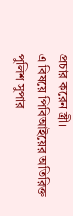প্রচার করেন স্ত্রী।
এ বিষয়ে পিবিআইয়ের অতিরিক্ত পুলিশ সুপার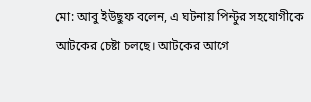মো: আবু ইউছুফ বলেন, এ ঘটনায় পিন্টুর সহযোগীকে আটকের চেষ্টা চলছে। আটকের আগে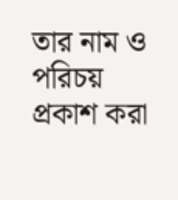তার নাম ও পরিচয় প্রকাশ করা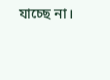যাচ্ছে না।